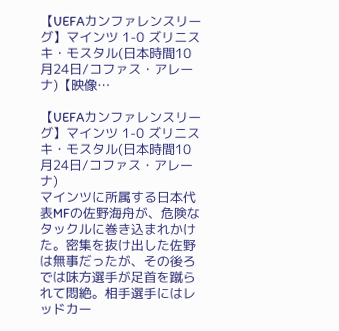【UEFAカンファレンスリーグ】マインツ 1-0 ズリニスキ・モスタル(日本時間10月24日/コファス・アレーナ)【映像…

【UEFAカンファレンスリーグ】マインツ 1-0 ズリニスキ・モスタル(日本時間10月24日/コファス・アレーナ)
マインツに所属する日本代表MFの佐野海舟が、危険なタックルに巻き込まれかけた。密集を抜け出した佐野は無事だったが、その後ろでは味方選手が足首を蹴られて悶絶。相手選手にはレッドカー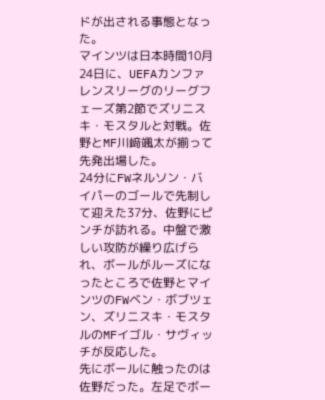ドが出される事態となった。
マインツは日本時間10月24日に、UEFAカンファレンスリーグのリーグフェーズ第2節でズリニスキ・モスタルと対戦。佐野とMF川﨑颯太が揃って先発出場した。
24分にFWネルソン・バイパーのゴールで先制して迎えた37分、佐野にピンチが訪れる。中盤で激しい攻防が繰り広げられ、ボールがルーズになったところで佐野とマインツのFWベン・ボブツェン、ズリニスキ・モスタルのMFイゴル・サヴィッチが反応した。
先にボールに触ったのは佐野だった。左足でボー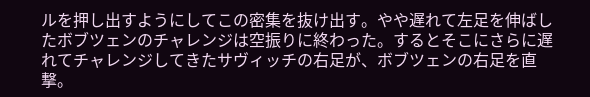ルを押し出すようにしてこの密集を抜け出す。やや遅れて左足を伸ばしたボブツェンのチャレンジは空振りに終わった。するとそこにさらに遅れてチャレンジしてきたサヴィッチの右足が、ボブツェンの右足を直撃。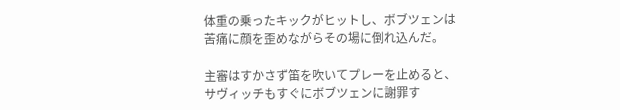体重の乗ったキックがヒットし、ボブツェンは苦痛に顔を歪めながらその場に倒れ込んだ。

主審はすかさず笛を吹いてプレーを止めると、サヴィッチもすぐにボブツェンに謝罪す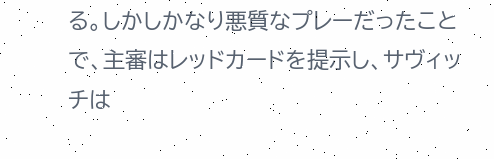る。しかしかなり悪質なプレーだったことで、主審はレッドカードを提示し、サヴィッチは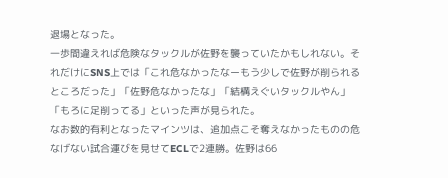退場となった。
一歩間違えれば危険なタックルが佐野を襲っていたかもしれない。それだけにSNS上では「これ危なかったなーもう少しで佐野が削られるところだった」「佐野危なかったな」「結構えぐいタックルやん」「もろに足削ってる」といった声が見られた。
なお数的有利となったマインツは、追加点こそ奪えなかったものの危なげない試合運びを見せてECLで2連勝。佐野は66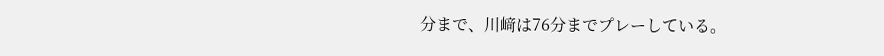分まで、川﨑は76分までプレーしている。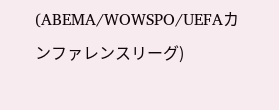(ABEMA/WOWSPO/UEFAカンファレンスリーグ)